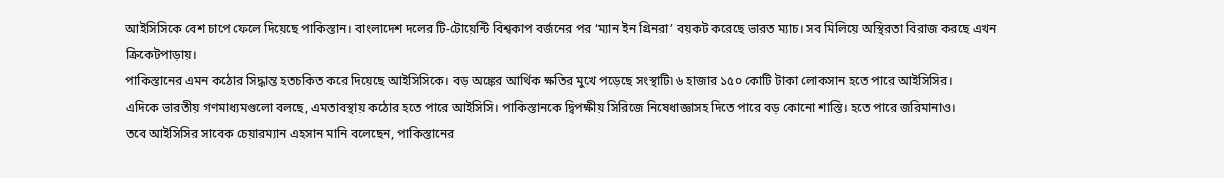আইসিসিকে বেশ চাপে ফেলে দিয়েছে পাকিস্তান। বাংলাদেশ দলের টি-টোয়েন্টি বিশ্বকাপ বর্জনের পর ‘ম্যান ইন গ্রিনরা’ বয়কট করেছে ভারত ম্যাচ। সব মিলিয়ে অস্থিরতা বিরাজ করছে এখন ক্রিকেটপাড়ায়।
পাকিস্তানের এমন কঠোর সিদ্ধান্ত হতচকিত করে দিয়েছে আইসিসিকে। বড় অঙ্কের আর্থিক ক্ষতির মুখে পড়েছে সংস্থাটি৷ ৬ হাজার ১৫০ কোটি টাকা লোকসান হতে পারে আইসিসির।
এদিকে ভারতীয় গণমাধ্যমগুলো বলছে, এমতাবস্থায় কঠোর হতে পারে আইসিসি। পাকিস্তানকে দ্বিপক্ষীয় সিরিজে নিষেধাজ্ঞাসহ দিতে পারে বড় কোনো শাস্তি। হতে পারে জরিমানাও।
তবে আইসিসির সাবেক চেয়ারম্যান এহসান মানি বলেছেন, পাকিস্তানের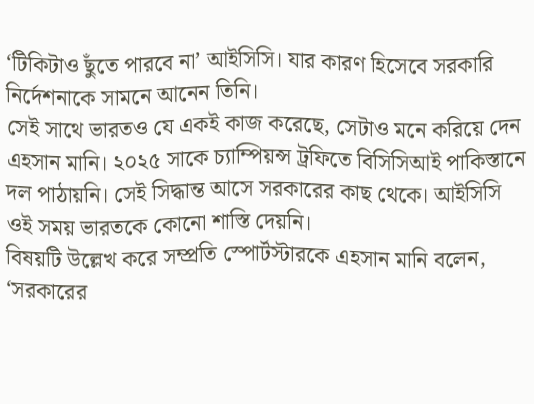‘টিকিটাও ছুঁতে পারবে না’ আইসিসি। যার কারণ হিসেবে সরকারি নির্দেশনাকে সামনে আনেন তিনি।
সেই সাথে ভারতও যে একই কাজ করেছে, সেটাও মনে করিয়ে দেন এহসান মানি। ২০২৫ সাকে চ্যাম্পিয়ন্স ট্রফিতে বিসিসিআই পাকিস্তানে দল পাঠায়নি। সেই সিদ্ধান্ত আসে সরকারের কাছ থেকে। আইসিসি ওই সময় ভারতকে কোনো শাস্তি দেয়নি।
বিষয়টি উল্লেখ করে সম্প্রতি স্পোর্টস্টারকে এহসান মানি বলেন, ‘সরকারের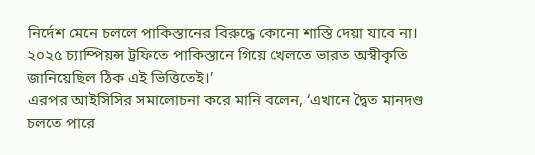নির্দেশ মেনে চললে পাকিস্তানের বিরুদ্ধে কোনো শাস্তি দেয়া যাবে না। ২০২৫ চ্যাম্পিয়ন্স ট্রফিতে পাকিস্তানে গিয়ে খেলতে ভারত অস্বীকৃতি জানিয়েছিল ঠিক এই ভিত্তিতেই।’
এরপর আইসিসির সমালোচনা করে মানি বলেন, ‘এখানে দ্বৈত মানদণ্ড চলতে পারে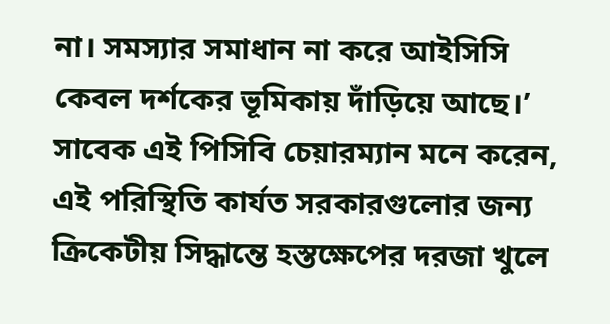না। সমস্যার সমাধান না করে আইসিসি কেবল দর্শকের ভূমিকায় দাঁড়িয়ে আছে।’
সাবেক এই পিসিবি চেয়ারম্যান মনে করেন, এই পরিস্থিতি কার্যত সরকারগুলোর জন্য ক্রিকেটীয় সিদ্ধান্তে হস্তক্ষেপের দরজা খুলে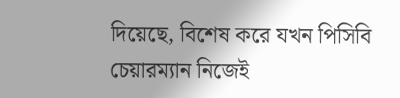দিয়েছে, বিশেষ করে যখন পিসিবি চেয়ারম্যান নিজেই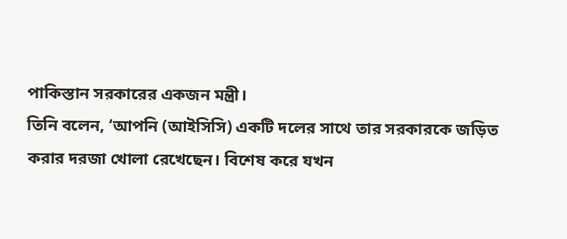পাকিস্তান সরকারের একজন মন্ত্রী।
তিনি বলেন, ‘আপনি (আইসিসি) একটি দলের সাথে তার সরকারকে জড়িত করার দরজা খোলা রেখেছেন। বিশেষ করে যখন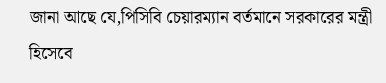জানা আছে যে,পিসিবি চেয়ারম্যান বর্তমানে সরকারের মন্ত্রী হিসেবে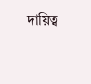দায়িত্ব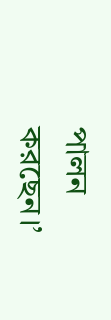পালন করছেন।’